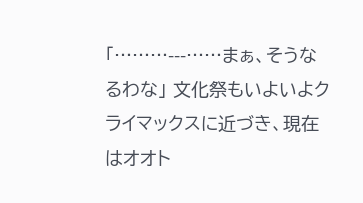「………---……まぁ、そうなるわな」 文化祭もいよいよクライマックスに近づき、現在はオオト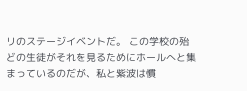リのステージイベントだ。 この学校の殆どの生徒がそれを見るためにホールへと集まっているのだが、私と紫波は慣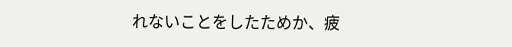れないことをしたためか、疲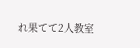れ果てて2人教室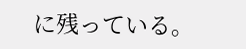に残っている。